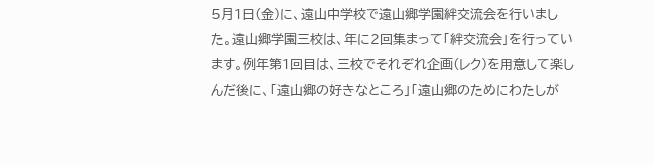5月1日(金)に、遠山中学校で遠山郷学園絆交流会を行いました。遠山郷学園三校は、年に2回集まって「絆交流会」を行っています。例年第1回目は、三校でそれぞれ企画(レク)を用意して楽しんだ後に、「遠山郷の好きなところ」「遠山郷のためにわたしが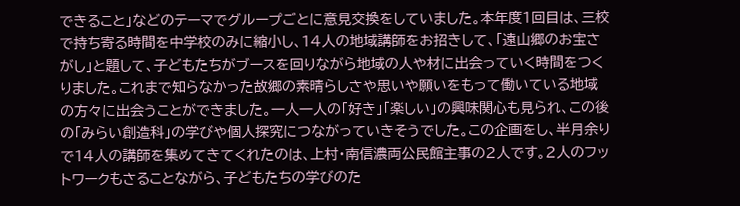できること」などのテーマでグループごとに意見交換をしていました。本年度1回目は、三校で持ち寄る時間を中学校のみに縮小し、14人の地域講師をお招きして、「遠山郷のお宝さがし」と題して、子どもたちがブースを回りながら地域の人や材に出会っていく時間をつくりました。これまで知らなかった故郷の素晴らしさや思いや願いをもって働いている地域の方々に出会うことができました。一人一人の「好き」「楽しい」の興味関心も見られ、この後の「みらい創造科」の学びや個人探究につながっていきそうでした。この企画をし、半月余りで14人の講師を集めてきてくれたのは、上村・南信濃両公民館主事の2人です。2人のフットワークもさることながら、子どもたちの学びのた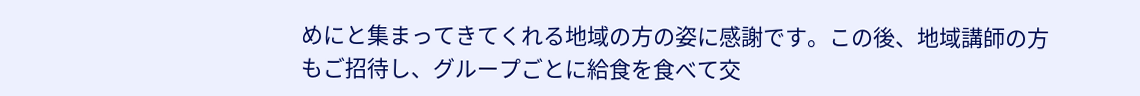めにと集まってきてくれる地域の方の姿に感謝です。この後、地域講師の方もご招待し、グループごとに給食を食べて交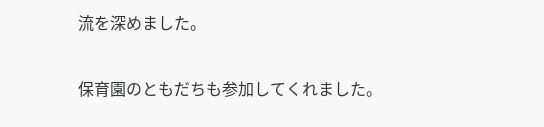流を深めました。


保育園のともだちも参加してくれました。